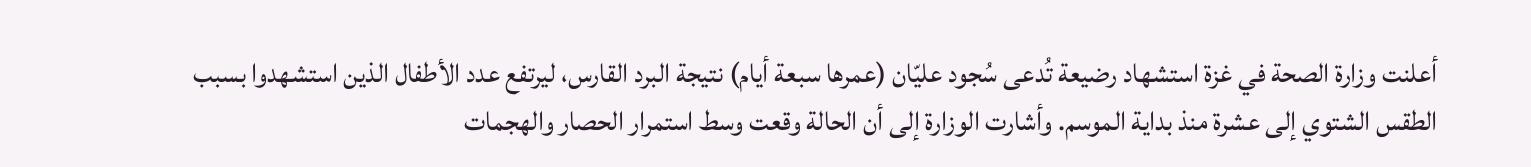أعلنت وزارة الصحة في غزة استشهاد رضيعة تُدعى سُجود عليّان (عمرها سبعة أيام) نتيجة البرد القارس، ليرتفع عدد الأطفال الذين استشهدوا بسبب الطقس الشتوي إلى عشرة منذ بداية الموسم. وأشارت الوزارة إلى أن الحالة وقعت وسط استمرار الحصار والهجمات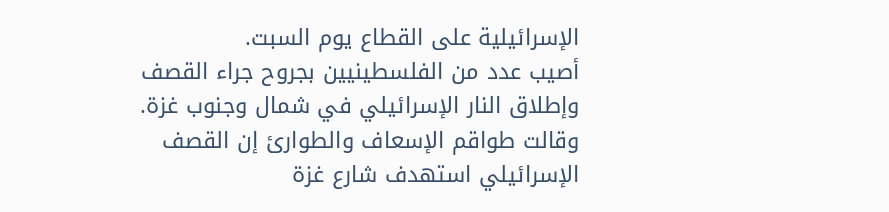الإسرائيلية على القطاع يوم السبت.
أصيب عدد من الفلسطينيين بجروح جراء القصف وإطلاق النار الإسرائيلي في شمال وجنوب غزة. وقالت طواقم الإسعاف والطوارئ إن القصف الإسرائيلي استهدف شارع غزة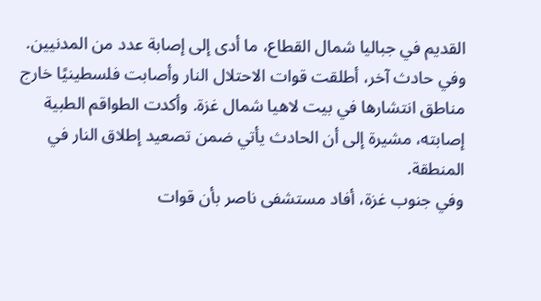القديم في جباليا شمال القطاع، ما أدى إلى إصابة عدد من المدنيين.
وفي حادث آخر، أطلقت قوات الاحتلال النار وأصابت فلسطينيًا خارج مناطق انتشارها في بيت لاهيا شمال غزة. وأكدت الطواقم الطبية إصابته، مشيرة إلى أن الحادث يأتي ضمن تصعيد إطلاق النار في المنطقة.
وفي جنوب غزة، أفاد مستشفى ناصر بأن قوات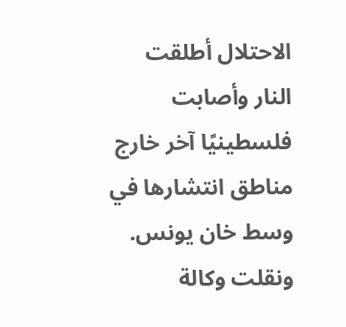الاحتلال أطلقت النار وأصابت فلسطينيًا آخر خارج مناطق انتشارها في وسط خان يونس.
ونقلت وكالة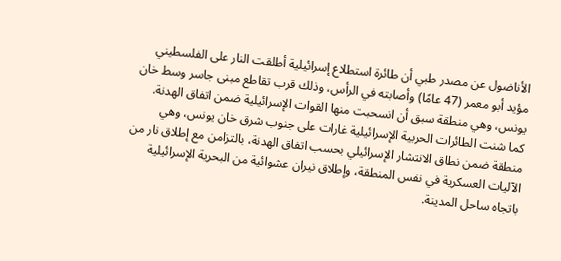الأناضول عن مصدر طبي أن طائرة استطلاع إسرائيلية أطلقت النار على الفلسطيني مؤيد أبو معمر (47 عامًا) وأصابته في الرأس، وذلك قرب تقاطع مبنى جاسر وسط خان يونس، وهي منطقة سبق أن انسحبت منها القوات الإسرائيلية ضمن اتفاق الهدنة.
كما شنت الطائرات الحربية الإسرائيلية غارات على جنوب شرق خان يونس، وهي منطقة ضمن نطاق الانتشار الإسرائيلي بحسب اتفاق الهدنة، بالتزامن مع إطلاق نار من الآليات العسكرية في نفس المنطقة، وإطلاق نيران عشوائية من البحرية الإسرائيلية باتجاه ساحل المدينة.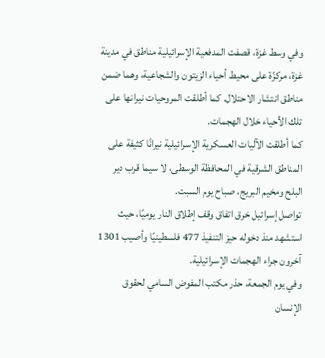وفي وسط غزة، قصفت المدفعية الإسرائيلية مناطق في مدينة غزة، مركزّة على محيط أحياء الزيتون والشجاعية، وهما ضمن مناطق انتشار الاحتلال. كما أطلقت المروحيات نيرانها على تلك الأحياء خلال الهجمات.
كما أطلقت الآليات العسكرية الإسرائيلية نيرانًا كثيفة على المناطق الشرقية في المحافظة الوسطى، لا سيما قرب دير البلح ومخيم البريج، صباح يوم السبت.
تواصل إسرائيل خرق اتفاق وقف إطلاق النار يوميًا، حيث استشهد منذ دخوله حيز التنفيذ 477 فلسطينيًا وأصيب 1301 آخرون جراء الهجمات الإسرائيلية.
وفي يوم الجمعة، حذر مكتب المفوض السامي لحقوق الإنسان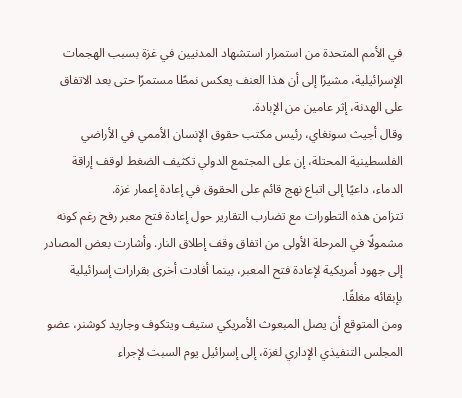في الأمم المتحدة من استمرار استشهاد المدنيين في غزة بسبب الهجمات الإسرائيلية، مشيرًا إلى أن هذا العنف يعكس نمطًا مستمرًا حتى بعد الاتفاق على الهدنة، إثر عامين من الإبادة.
وقال أجيث سونغاي، رئيس مكتب حقوق الإنسان الأممي في الأراضي الفلسطينية المحتلة، إن على المجتمع الدولي تكثيف الضغط لوقف إراقة الدماء، داعيًا إلى اتباع نهج قائم على الحقوق في إعادة إعمار غزة.
تتزامن هذه التطورات مع تضارب التقارير حول إعادة فتح معبر رفح رغم كونه مشمولًا في المرحلة الأولى من اتفاق وقف إطلاق النار. وأشارت بعض المصادر إلى جهود أمريكية لإعادة فتح المعبر، بينما أفادت أخرى بقرارات إسرائيلية بإبقائه مغلقًا.
ومن المتوقع أن يصل المبعوث الأمريكي ستيف ويتكوف وجاريد كوشنر، عضو المجلس التنفيذي الإداري لغزة، إلى إسرائيل يوم السبت لإجراء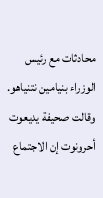محادثات مع رئيس الوزراء بنيامين نتنياهو. وقالت صحيفة يديعوت أحرونوت إن الاجتماع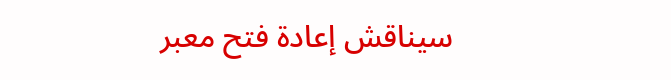سيناقش إعادة فتح معبر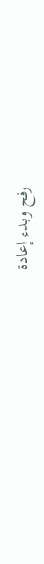رفح وبدء إعادة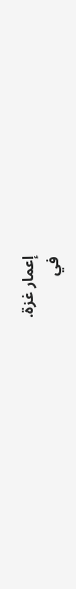إعمار غزة.
في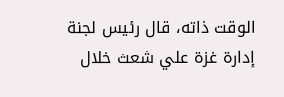الوقت ذاته، قال رئيس لجنة إدارة غزة علي شعث خلال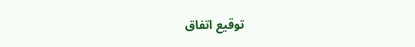توقيع اتفاق